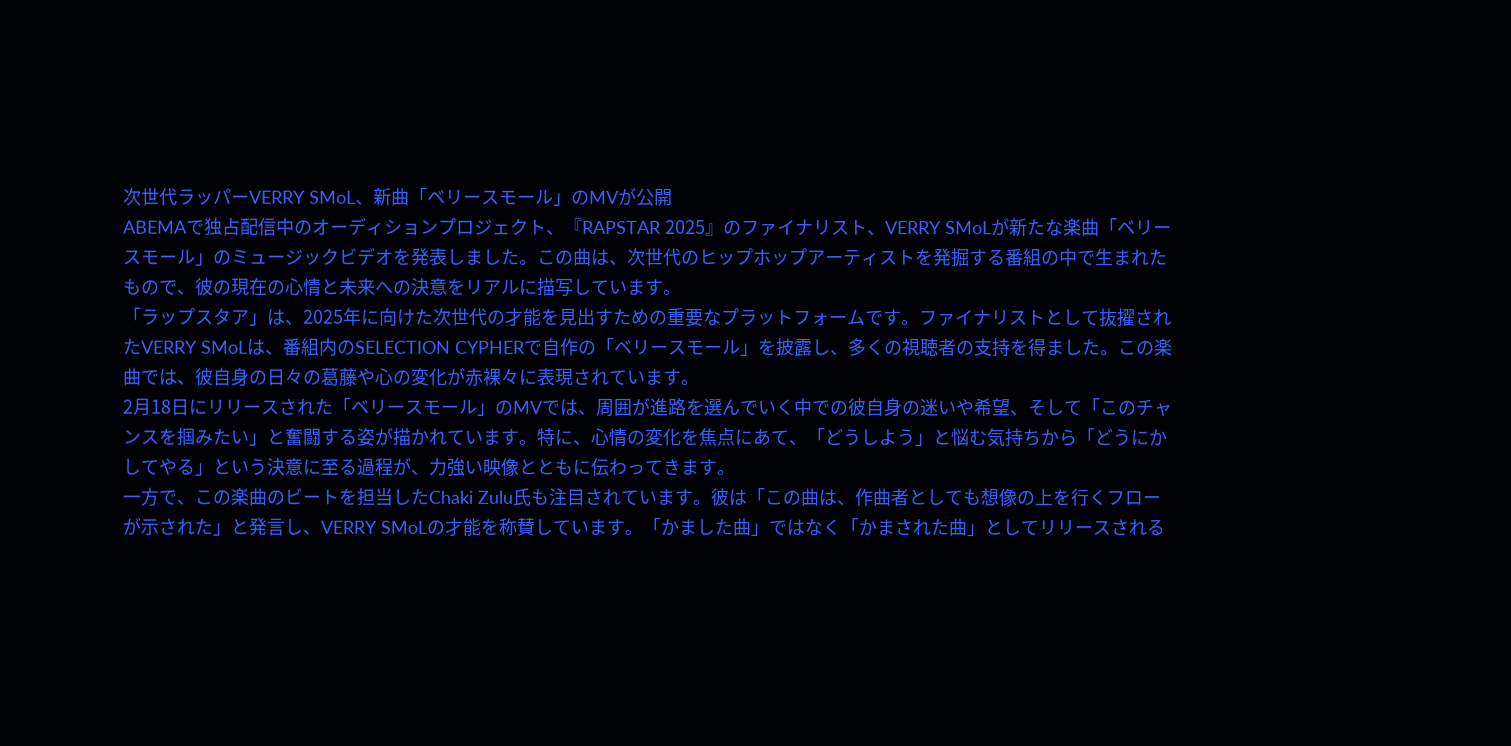次世代ラッパーVERRY SMoL、新曲「ベリースモール」のMVが公開
ABEMAで独占配信中のオーディションプロジェクト、『RAPSTAR 2025』のファイナリスト、VERRY SMoLが新たな楽曲「ベリースモール」のミュージックビデオを発表しました。この曲は、次世代のヒップホップアーティストを発掘する番組の中で生まれたもので、彼の現在の心情と未来への決意をリアルに描写しています。
「ラップスタア」は、2025年に向けた次世代の才能を見出すための重要なプラットフォームです。ファイナリストとして抜擢されたVERRY SMoLは、番組内のSELECTION CYPHERで自作の「ベリースモール」を披露し、多くの視聴者の支持を得ました。この楽曲では、彼自身の日々の葛藤や心の変化が赤裸々に表現されています。
2月18日にリリースされた「ベリースモール」のMVでは、周囲が進路を選んでいく中での彼自身の迷いや希望、そして「このチャンスを掴みたい」と奮闘する姿が描かれています。特に、心情の変化を焦点にあて、「どうしよう」と悩む気持ちから「どうにかしてやる」という決意に至る過程が、力強い映像とともに伝わってきます。
一方で、この楽曲のビートを担当したChaki Zulu氏も注目されています。彼は「この曲は、作曲者としても想像の上を行くフローが示された」と発言し、VERRY SMoLの才能を称賛しています。「かました曲」ではなく「かまされた曲」としてリリースされる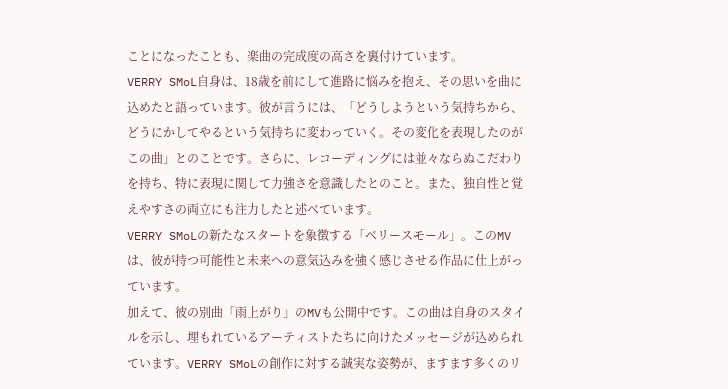ことになったことも、楽曲の完成度の高さを裏付けています。
VERRY SMoL自身は、18歳を前にして進路に悩みを抱え、その思いを曲に込めたと語っています。彼が言うには、「どうしようという気持ちから、どうにかしてやるという気持ちに変わっていく。その変化を表現したのがこの曲」とのことです。さらに、レコーディングには並々ならぬこだわりを持ち、特に表現に関して力強さを意識したとのこと。また、独自性と覚えやすさの両立にも注力したと述べています。
VERRY SMoLの新たなスタートを象徴する「ベリースモール」。このMVは、彼が持つ可能性と未来への意気込みを強く感じさせる作品に仕上がっています。
加えて、彼の別曲「雨上がり」のMVも公開中です。この曲は自身のスタイルを示し、埋もれているアーティストたちに向けたメッセージが込められています。VERRY SMoLの創作に対する誠実な姿勢が、ますます多くのリ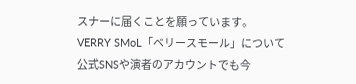スナーに届くことを願っています。
VERRY SMoL「ベリースモール」について
公式SNSや演者のアカウントでも今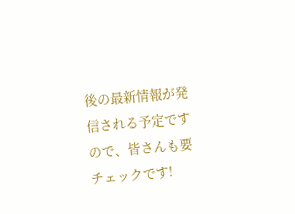後の最新情報が発信される予定ですので、皆さんも要チェックです!